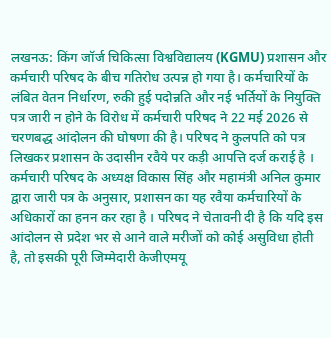लखनऊ: किंग जॉर्ज चिकित्सा विश्वविद्यालय (KGMU) प्रशासन और कर्मचारी परिषद के बीच गतिरोध उत्पन्न हो गया है। कर्मचारियों के लंबित वेतन निर्धारण, रुकी हुई पदोन्नति और नई भर्तियों के नियुक्ति पत्र जारी न होने के विरोध में कर्मचारी परिषद ने 22 मई 2026 से चरणबद्ध आंदोलन की घोषणा की है। परिषद ने कुलपति को पत्र लिखकर प्रशासन के उदासीन रवैये पर कड़ी आपत्ति दर्ज कराई है ।
कर्मचारी परिषद के अध्यक्ष विकास सिंह और महामंत्री अनिल कुमार द्वारा जारी पत्र के अनुसार, प्रशासन का यह रवैया कर्मचारियों के अधिकारों का हनन कर रहा है । परिषद ने चेतावनी दी है कि यदि इस आंदोलन से प्रदेश भर से आने वाले मरीजों को कोई असुविधा होती है, तो इसकी पूरी जिम्मेदारी केजीएमयू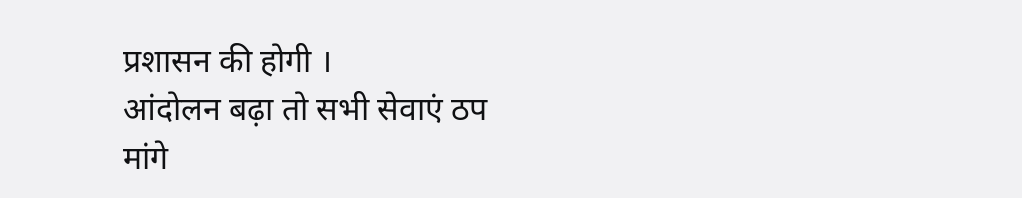प्रशासन की होगी ।
आंदोलन बढ़ा तो सभी सेवाएं ठप
मांगे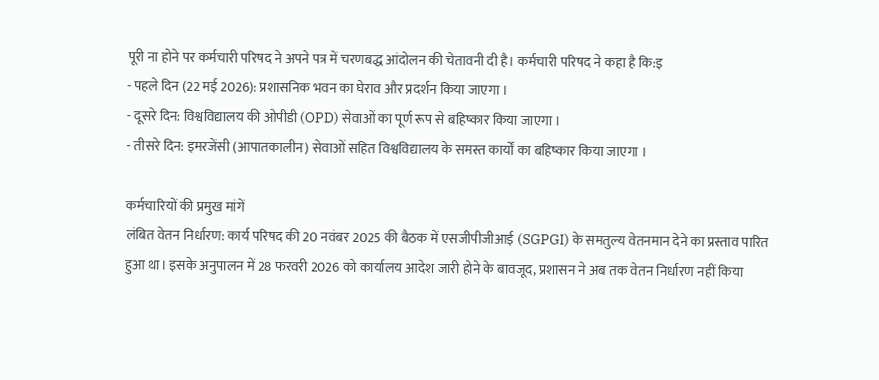पूरी ना होने पर कर्मचारी परिषद ने अपने पत्र में चरणबद्ध आंदोलन की चेतावनी दी है। कर्मचारी परिषद ने कहा है कि:इ
- पहले दिन (22 मई 2026): प्रशासनिक भवन का घेराव और प्रदर्शन किया जाएगा ।
- दूसरे दिन: विश्वविद्यालय की ओपीडी (OPD) सेवाओं का पूर्ण रूप से बहिष्कार किया जाएगा ।
- तीसरे दिन: इमरजेंसी (आपातकालीन) सेवाओं सहित विश्वविद्यालय के समस्त कार्यों का बहिष्कार किया जाएगा ।

कर्मचारियों की प्रमुख मांगें
लंबित वेतन निर्धारण: कार्य परिषद की 20 नवंबर 2025 की बैठक में एसजीपीजीआई (SGPGI) के समतुल्य वेतनमान देने का प्रस्ताव पारित हुआ था। इसके अनुपालन में 28 फरवरी 2026 को कार्यालय आदेश जारी होने के बावजूद, प्रशासन ने अब तक वेतन निर्धारण नहीं किया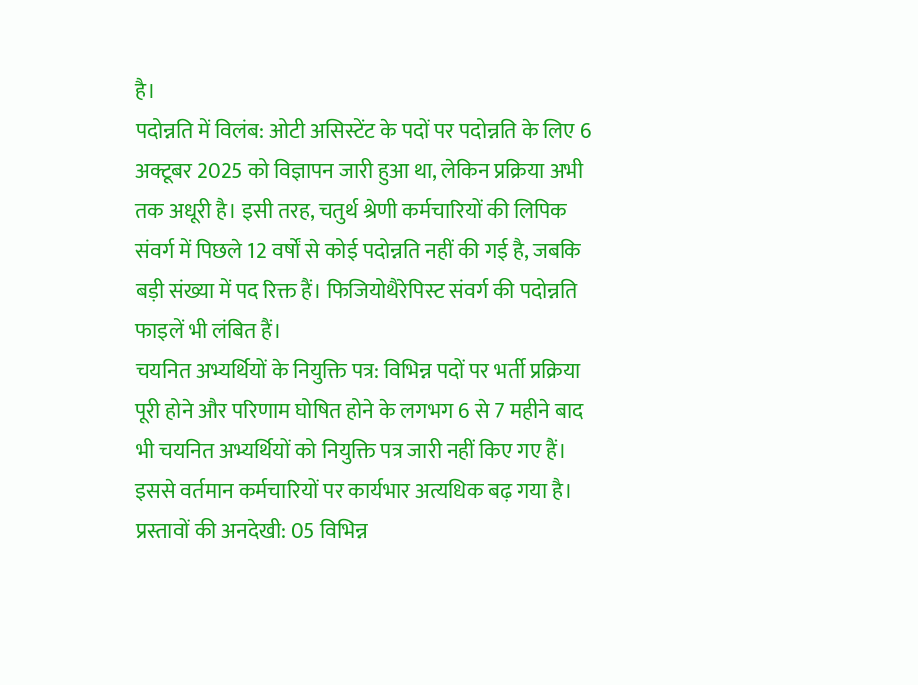है।
पदोन्नति में विलंब: ओटी असिस्टेंट के पदों पर पदोन्नति के लिए 6 अक्टूबर 2025 को विज्ञापन जारी हुआ था, लेकिन प्रक्रिया अभी तक अधूरी है। इसी तरह, चतुर्थ श्रेणी कर्मचारियों की लिपिक संवर्ग में पिछले 12 वर्षों से कोई पदोन्नति नहीं की गई है, जबकि बड़ी संख्या में पद रिक्त हैं। फिजियोथैरेपिस्ट संवर्ग की पदोन्नति फाइलें भी लंबित हैं।
चयनित अभ्यर्थियों के नियुक्ति पत्र: विभिन्न पदों पर भर्ती प्रक्रिया पूरी होने और परिणाम घोषित होने के लगभग 6 से 7 महीने बाद भी चयनित अभ्यर्थियों को नियुक्ति पत्र जारी नहीं किए गए हैं। इससे वर्तमान कर्मचारियों पर कार्यभार अत्यधिक बढ़ गया है।
प्रस्तावों की अनदेखी: 05 विभिन्न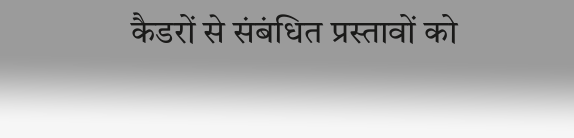कैडरों से संबंधित प्रस्तावों को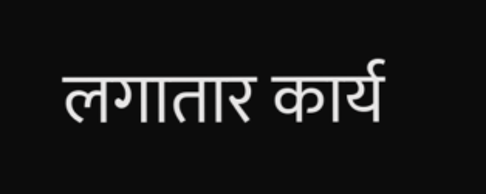लगातार कार्य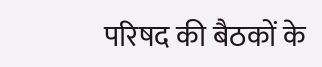परिषद की बैठकों के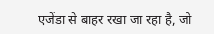एजेंडा से बाहर रखा जा रहा है, जो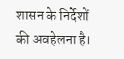शासन के निर्देशों की अवहेलना है।